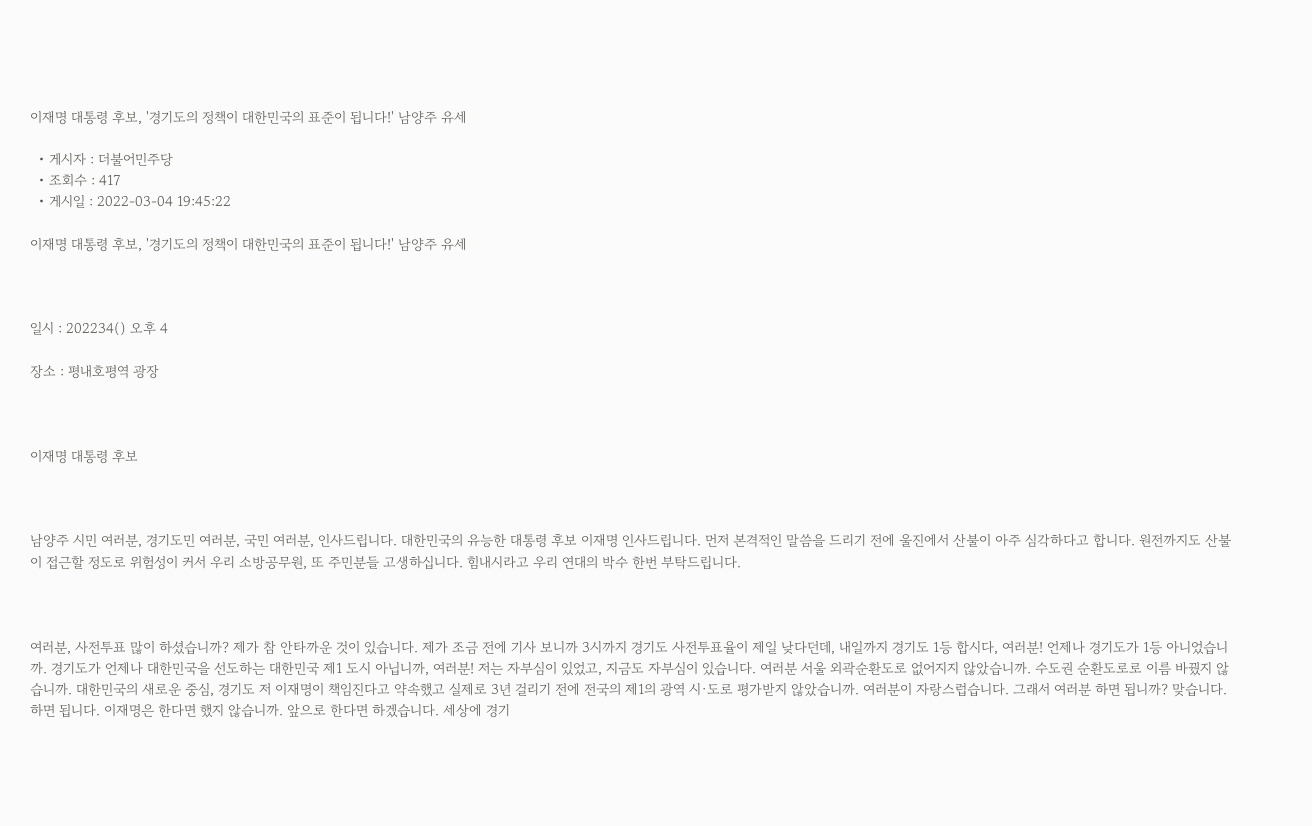이재명 대통령 후보, '경기도의 정책이 대한민국의 표준이 됩니다!' 남양주 유세

  • 게시자 : 더불어민주당
  • 조회수 : 417
  • 게시일 : 2022-03-04 19:45:22

이재명 대통령 후보, '경기도의 정책이 대한민국의 표준이 됩니다!' 남양주 유세



일시 : 202234() 오후 4

장소 : 평내호평역 광장



이재명 대통령 후보



남양주 시민 여러분, 경기도민 여러분, 국민 여러분, 인사드립니다. 대한민국의 유능한 대통령 후보 이재명 인사드립니다. 먼저 본격적인 말씀을 드리기 전에 울진에서 산불이 아주 심각하다고 합니다. 원전까지도 산불이 접근할 정도로 위험성이 커서 우리 소방공무원, 또 주민분들 고생하십니다. 힘내시라고 우리 연대의 박수 한번 부탁드립니다.



여러분, 사전투표 많이 하셨습니까? 제가 참 안타까운 것이 있습니다. 제가 조금 전에 기사 보니까 3시까지 경기도 사전투표율이 제일 낮다던데, 내일까지 경기도 1등 합시다, 여러분! 언제나 경기도가 1등 아니었습니까. 경기도가 언제나 대한민국을 선도하는 대한민국 제1 도시 아닙니까, 여러분! 저는 자부심이 있었고, 지금도 자부심이 있습니다. 여러분 서울 외곽순환도로 없어지지 않았습니까. 수도권 순환도로로 이름 바꿨지 않습니까. 대한민국의 새로운 중심, 경기도 저 이재명이 책임진다고 약속했고 실제로 3년 걸리기 전에 전국의 제1의 광역 시·도로 평가받지 않았습니까. 여러분이 자랑스럽습니다. 그래서 여러분 하면 됩니까? 맞습니다. 하면 됩니다. 이재명은 한다면 했지 않습니까. 앞으로 한다면 하겠습니다. 세상에 경기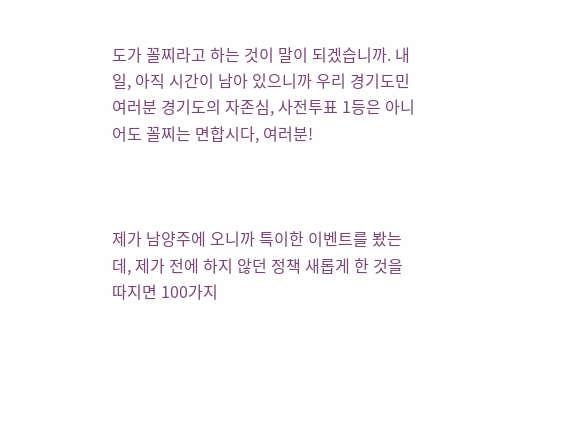도가 꼴찌라고 하는 것이 말이 되겠습니까. 내일, 아직 시간이 남아 있으니까 우리 경기도민 여러분 경기도의 자존심, 사전투표 1등은 아니어도 꼴찌는 면합시다, 여러분!



제가 남양주에 오니까 특이한 이벤트를 봤는데, 제가 전에 하지 않던 정책 새롭게 한 것을 따지면 100가지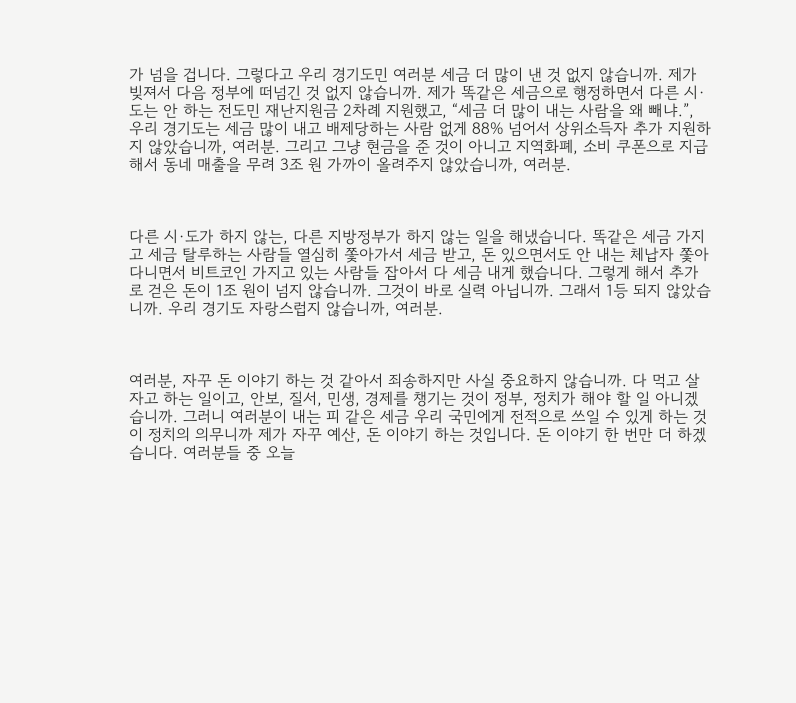가 넘을 겁니다. 그렇다고 우리 경기도민 여러분 세금 더 많이 낸 것 없지 않습니까. 제가 빚져서 다음 정부에 떠넘긴 것 없지 않습니까. 제가 똑같은 세금으로 행정하면서 다른 시·도는 안 하는 전도민 재난지원금 2차례 지원했고, “세금 더 많이 내는 사람을 왜 빼냐.”, 우리 경기도는 세금 많이 내고 배제당하는 사람 없게 88% 넘어서 상위소득자 추가 지원하지 않았습니까, 여러분. 그리고 그냥 현금을 준 것이 아니고 지역화폐, 소비 쿠폰으로 지급해서 동네 매출을 무려 3조 원 가까이 올려주지 않았습니까, 여러분.



다른 시·도가 하지 않는, 다른 지방정부가 하지 않는 일을 해냈습니다. 똑같은 세금 가지고 세금 탈루하는 사람들 열심히 쫓아가서 세금 받고, 돈 있으면서도 안 내는 체납자 쫓아다니면서 비트코인 가지고 있는 사람들 잡아서 다 세금 내게 했습니다. 그렇게 해서 추가로 걷은 돈이 1조 원이 넘지 않습니까. 그것이 바로 실력 아닙니까. 그래서 1등 되지 않았습니까. 우리 경기도 자랑스럽지 않습니까, 여러분.



여러분, 자꾸 돈 이야기 하는 것 같아서 죄송하지만 사실 중요하지 않습니까. 다 먹고 살자고 하는 일이고, 안보, 질서, 민생, 경제를 챙기는 것이 정부, 정치가 해야 할 일 아니겠습니까. 그러니 여러분이 내는 피 같은 세금 우리 국민에게 전적으로 쓰일 수 있게 하는 것이 정치의 의무니까 제가 자꾸 예산, 돈 이야기 하는 것입니다. 돈 이야기 한 번만 더 하겠습니다. 여러분들 중 오늘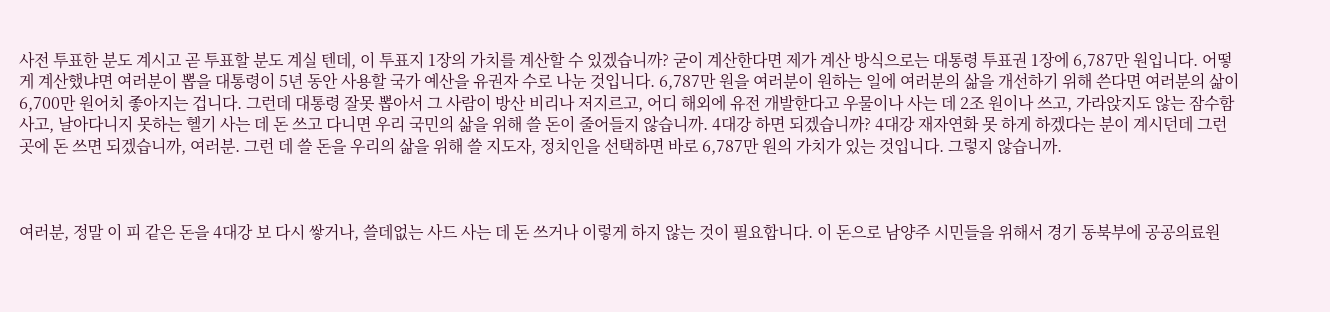사전 투표한 분도 계시고 곧 투표할 분도 계실 텐데, 이 투표지 1장의 가치를 계산할 수 있겠습니까? 굳이 계산한다면 제가 계산 방식으로는 대통령 투표권 1장에 6,787만 원입니다. 어떻게 계산했냐면 여러분이 뽑을 대통령이 5년 동안 사용할 국가 예산을 유권자 수로 나눈 것입니다. 6,787만 원을 여러분이 원하는 일에 여러분의 삶을 개선하기 위해 쓴다면 여러분의 삶이 6,700만 원어치 좋아지는 겁니다. 그런데 대통령 잘못 뽑아서 그 사람이 방산 비리나 저지르고, 어디 해외에 유전 개발한다고 우물이나 사는 데 2조 원이나 쓰고, 가라앉지도 않는 잠수함 사고, 날아다니지 못하는 헬기 사는 데 돈 쓰고 다니면 우리 국민의 삶을 위해 쓸 돈이 줄어들지 않습니까. 4대강 하면 되겠습니까? 4대강 재자연화 못 하게 하겠다는 분이 계시던데 그런 곳에 돈 쓰면 되겠습니까, 여러분. 그런 데 쓸 돈을 우리의 삶을 위해 쓸 지도자, 정치인을 선택하면 바로 6,787만 원의 가치가 있는 것입니다. 그렇지 않습니까.



여러분, 정말 이 피 같은 돈을 4대강 보 다시 쌓거나, 쓸데없는 사드 사는 데 돈 쓰거나 이렇게 하지 않는 것이 필요합니다. 이 돈으로 남양주 시민들을 위해서 경기 동북부에 공공의료원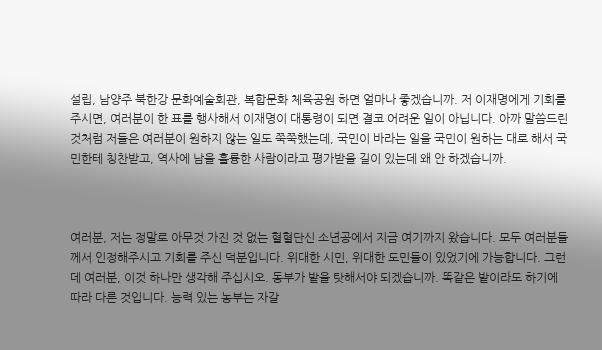설립, 남양주 북한강 문화예술회관, 복합문화 체육공원 하면 얼마나 좋겠습니까. 저 이재명에게 기회를 주시면, 여러분이 한 표를 행사해서 이재명이 대통령이 되면 결코 어려운 일이 아닙니다. 아까 말씀드린 것처럼 저들은 여러분이 원하지 않는 일도 쭉쭉했는데, 국민이 바라는 일을 국민이 원하는 대로 해서 국민한테 칭찬받고, 역사에 남을 훌륭한 사람이라고 평가받을 길이 있는데 왜 안 하겠습니까.



여러분, 저는 정말로 아무것 가진 것 없는 혈혈단신 소년공에서 지금 여기까지 왔습니다. 모두 여러분들께서 인정해주시고 기회를 주신 덕분입니다. 위대한 시민, 위대한 도민들이 있었기에 가능합니다. 그런데 여러분, 이것 하나만 생각해 주십시오. 동부가 밭을 탓해서야 되겠습니까. 똑같은 밭이라도 하기에 따라 다른 것입니다. 능력 있는 농부는 자갈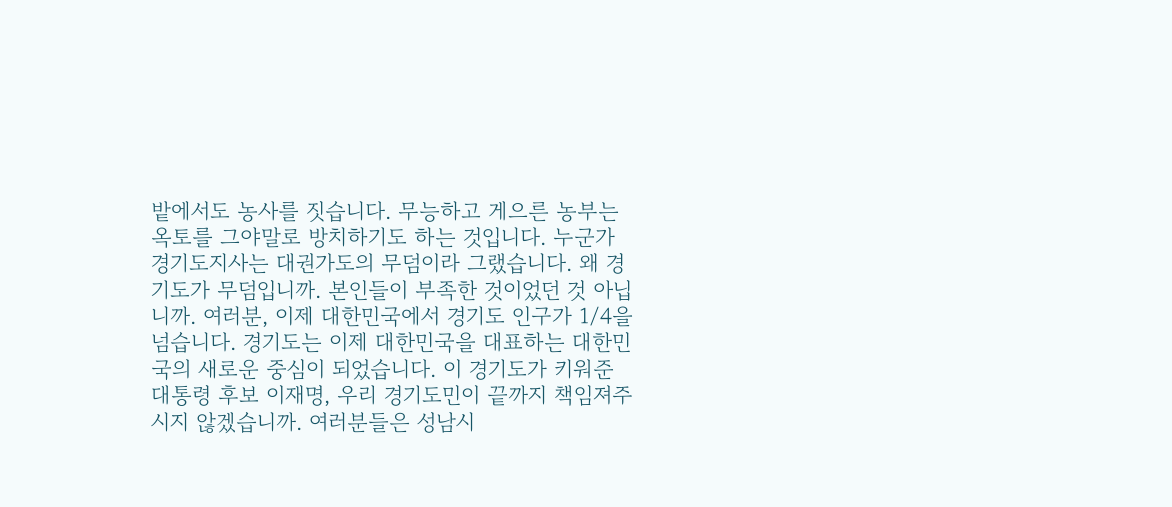밭에서도 농사를 짓습니다. 무능하고 게으른 농부는 옥토를 그야말로 방치하기도 하는 것입니다. 누군가 경기도지사는 대권가도의 무덤이라 그랬습니다. 왜 경기도가 무덤입니까. 본인들이 부족한 것이었던 것 아닙니까. 여러분, 이제 대한민국에서 경기도 인구가 1/4을 넘습니다. 경기도는 이제 대한민국을 대표하는 대한민국의 새로운 중심이 되었습니다. 이 경기도가 키워준 대통령 후보 이재명, 우리 경기도민이 끝까지 책임져주시지 않겠습니까. 여러분들은 성남시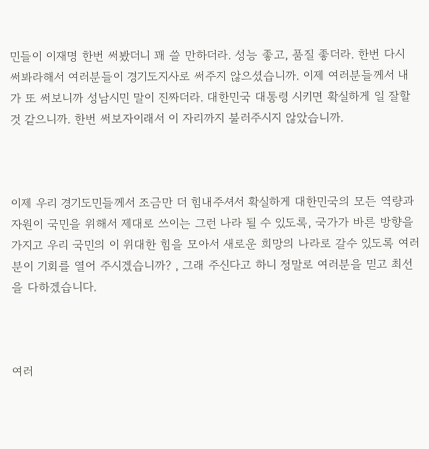민들이 이재명 한번 써봤더니 꽤 쓸 만하더라. 성능 좋고, 품질 좋더라. 한번 다시 써봐라해서 여러분들이 경기도지사로 써주지 않으셨습니까. 이제 여러분들께서 내가 또 써보니까 성남시민 말이 진짜더라. 대한민국 대통령 시키면 확실하게 일 잘할 것 같으니까. 한번 써보자이래서 이 자리까지 불러주시지 않았습니까.



이제 우리 경기도민들께서 조금만 더 힘내주셔서 확실하게 대한민국의 모든 역량과 자원이 국민을 위해서 제대로 쓰이는 그런 나라 될 수 있도록, 국가가 바른 방향을 가지고 우리 국민의 이 위대한 힘을 모아서 새로운 희망의 나라로 갈수 있도록 여러분이 기회를 열어 주시겠습니까? , 그래 주신다고 하니 정말로 여러분을 믿고 최선을 다하겠습니다.



여러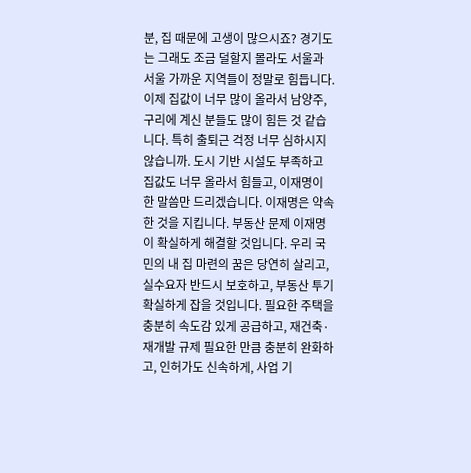분, 집 때문에 고생이 많으시죠? 경기도는 그래도 조금 덜할지 몰라도 서울과 서울 가까운 지역들이 정말로 힘듭니다. 이제 집값이 너무 많이 올라서 남양주, 구리에 계신 분들도 많이 힘든 것 같습니다. 특히 출퇴근 걱정 너무 심하시지 않습니까. 도시 기반 시설도 부족하고 집값도 너무 올라서 힘들고, 이재명이 한 말씀만 드리겠습니다. 이재명은 약속한 것을 지킵니다. 부동산 문제 이재명이 확실하게 해결할 것입니다. 우리 국민의 내 집 마련의 꿈은 당연히 살리고, 실수요자 반드시 보호하고, 부동산 투기 확실하게 잡을 것입니다. 필요한 주택을 충분히 속도감 있게 공급하고, 재건축·재개발 규제 필요한 만큼 충분히 완화하고, 인허가도 신속하게, 사업 기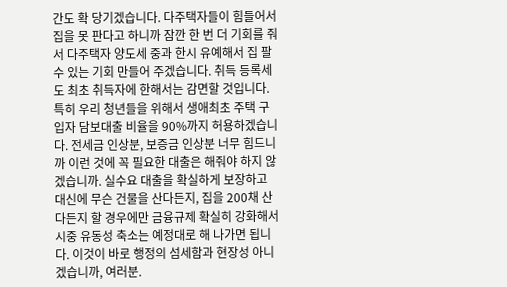간도 확 당기겠습니다. 다주택자들이 힘들어서 집을 못 판다고 하니까 잠깐 한 번 더 기회를 줘서 다주택자 양도세 중과 한시 유예해서 집 팔 수 있는 기회 만들어 주겠습니다. 취득 등록세도 최초 취득자에 한해서는 감면할 것입니다. 특히 우리 청년들을 위해서 생애최초 주택 구입자 담보대출 비율을 90%까지 허용하겠습니다. 전세금 인상분, 보증금 인상분 너무 힘드니까 이런 것에 꼭 필요한 대출은 해줘야 하지 않겠습니까. 실수요 대출을 확실하게 보장하고 대신에 무슨 건물을 산다든지, 집을 200채 산다든지 할 경우에만 금융규제 확실히 강화해서 시중 유동성 축소는 예정대로 해 나가면 됩니다. 이것이 바로 행정의 섬세함과 현장성 아니겠습니까, 여러분.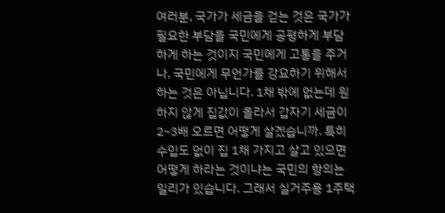여러분, 국가가 세금을 걷는 것은 국가가 필요한 부담을 국민에게 공평하게 부담하게 하는 것이지 국민에게 고통을 주거나, 국민에게 무언가를 강요하기 위해서 하는 것은 아닙니다. 1채 밖에 없는데 원하지 않게 집값이 올라서 갑자기 세금이 2~3배 오르면 어떻게 살겠습니까. 특히 수입도 없이 집 1채 가지고 살고 있으면 어떻게 하라는 것이냐는 국민의 항의는 일리가 있습니다. 그래서 실거주용 1주택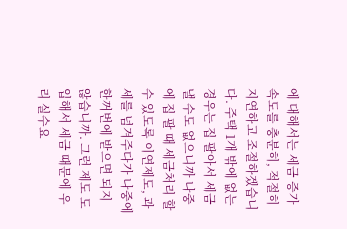에 대해서는 세금 증가 속도를 충분히, 적절히 지연하고 조절하겠습니다. 주택 1개 밖에 없는 경우는 집 팔아서 세금 낼 수도 없으니까 나중에 집 팔 때 세금처리 할 수 있도록 이연제도, 과세를 넘겨주다가 나중에 한꺼번에 받으면 되지 않습니까. 그런 제도 도입해서 세금 때문에 우리 실수요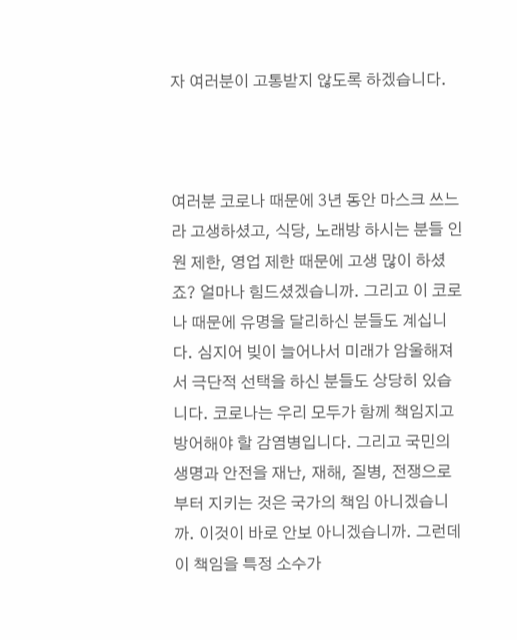자 여러분이 고통받지 않도록 하겠습니다.



여러분 코로나 때문에 3년 동안 마스크 쓰느라 고생하셨고, 식당, 노래방 하시는 분들 인원 제한, 영업 제한 때문에 고생 많이 하셨죠? 얼마나 힘드셨겠습니까. 그리고 이 코로나 때문에 유명을 달리하신 분들도 계십니다. 심지어 빚이 늘어나서 미래가 암울해져서 극단적 선택을 하신 분들도 상당히 있습니다. 코로나는 우리 모두가 함께 책임지고 방어해야 할 감염병입니다. 그리고 국민의 생명과 안전을 재난, 재해, 질병, 전쟁으로부터 지키는 것은 국가의 책임 아니겠습니까. 이것이 바로 안보 아니겠습니까. 그런데 이 책임을 특정 소수가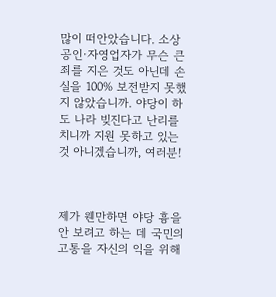많이 떠안았습니다. 소상공인·자영업자가 무슨 큰 죄를 지은 것도 아닌데 손실을 100% 보전받지 못했지 않았습니까. 야당이 하도 나라 빚진다고 난리를 치니까 지원 못하고 있는 것 아니겠습니까, 여러분!



제가 웬만하면 야당 흉을 안 보려고 하는 데 국민의 고통을 자신의 익을 위해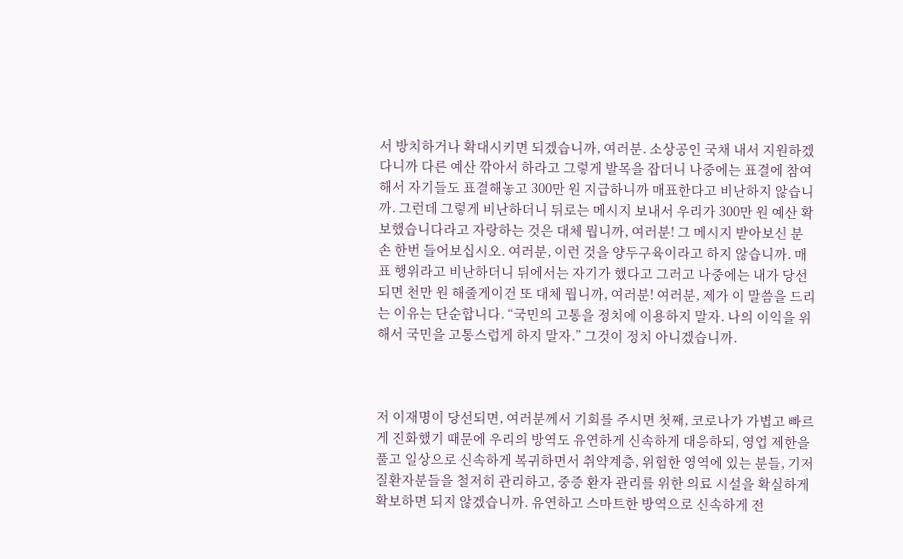서 방치하거나 확대시키면 되겠습니까, 여러분. 소상공인 국채 내서 지원하겠다니까 다른 예산 깎아서 하라고 그렇게 발목을 잡더니 나중에는 표결에 참여해서 자기들도 표결해놓고 300만 원 지급하니까 매표한다고 비난하지 않습니까. 그런데 그렇게 비난하더니 뒤로는 메시지 보내서 우리가 300만 원 예산 확보했습니다라고 자랑하는 것은 대체 뭡니까, 여러분! 그 메시지 받아보신 분 손 한번 들어보십시오. 여러분, 이런 것을 양두구육이라고 하지 않습니까. 매표 행위라고 비난하더니 뒤에서는 자기가 했다고 그러고 나중에는 내가 당선되면 천만 원 해줄게이건 또 대체 뭡니까, 여러분! 여러분, 제가 이 말씀을 드리는 이유는 단순합니다. “국민의 고통을 정치에 이용하지 말자. 나의 이익을 위해서 국민을 고통스럽게 하지 말자.” 그것이 정치 아니겠습니까.



저 이재명이 당선되면, 여러분께서 기회를 주시면 첫째, 코로나가 가볍고 빠르게 진화했기 때문에 우리의 방역도 유연하게 신속하게 대응하되, 영업 제한을 풀고 일상으로 신속하게 복귀하면서 취약계층, 위험한 영역에 있는 분들, 기저질환자분들을 철저히 관리하고, 중증 환자 관리를 위한 의료 시설을 확실하게 확보하면 되지 않겠습니까. 유연하고 스마트한 방역으로 신속하게 전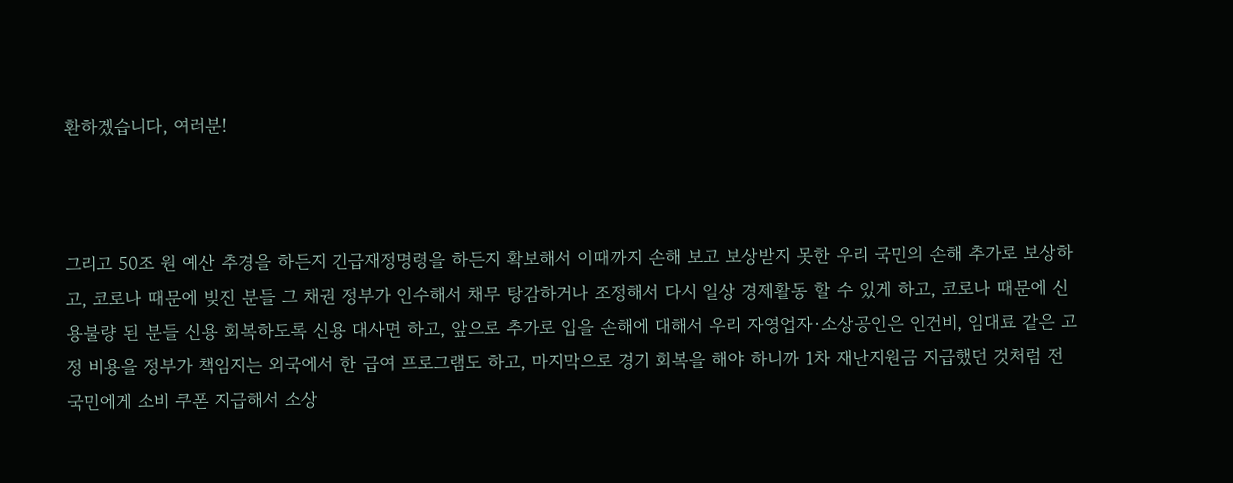환하겠습니다, 여러분!



그리고 50조 원 예산 추경을 하든지 긴급재정명령을 하든지 확보해서 이때까지 손해 보고 보상받지 못한 우리 국민의 손해 추가로 보상하고, 코로나 때문에 빚진 분들 그 채권 정부가 인수해서 채무 탕감하거나 조정해서 다시 일상 경제활동 할 수 있게 하고, 코로나 때문에 신용불량 된 분들 신용 회복하도록 신용 대사면 하고, 앞으로 추가로 입을 손해에 대해서 우리 자영업자·소상공인은 인건비, 임대료 같은 고정 비용을 정부가 책임지는 외국에서 한 급여 프로그램도 하고, 마지막으로 경기 회복을 해야 하니까 1차 재난지원금 지급했던 것처럼 전 국민에게 소비 쿠폰 지급해서 소상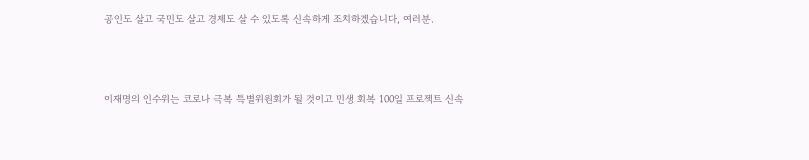공인도 살고 국민도 살고 경제도 살 수 있도록 신속하게 조치하겠습니다, 여러분.



이재명의 인수위는 코로나 극복 특별위원회가 될 것이고 민생 회복 100일 프로젝트 신속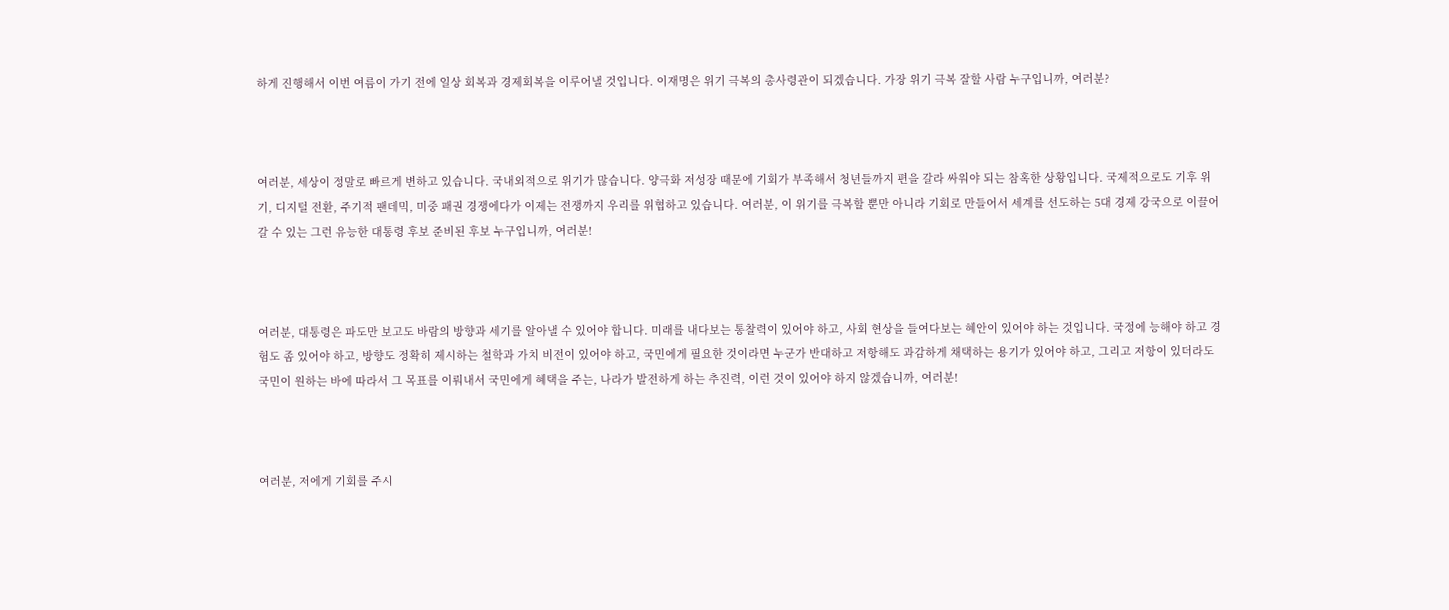하게 진행해서 이번 여름이 가기 전에 일상 회복과 경제회복을 이루어낼 것입니다. 이재명은 위기 극복의 총사령관이 되겠습니다. 가장 위기 극복 잘할 사람 누구입니까, 여러분?



여러분, 세상이 정말로 빠르게 변하고 있습니다. 국내외적으로 위기가 많습니다. 양극화 저성장 때문에 기회가 부족해서 청년들까지 편을 갈라 싸워야 되는 참혹한 상황입니다. 국제적으로도 기후 위기, 디지털 전환, 주기적 팬데믹, 미중 패권 경쟁에다가 이제는 전쟁까지 우리를 위협하고 있습니다. 여러분, 이 위기를 극복할 뿐만 아니라 기회로 만들어서 세계를 선도하는 5대 경제 강국으로 이끌어갈 수 있는 그런 유능한 대통령 후보 준비된 후보 누구입니까, 여러분!



여러분, 대통령은 파도만 보고도 바람의 방향과 세기를 알아낼 수 있어야 합니다. 미래를 내다보는 통찰력이 있어야 하고, 사회 현상을 들여다보는 혜안이 있어야 하는 것입니다. 국정에 능해야 하고 경험도 좀 있어야 하고, 방향도 정확히 제시하는 철학과 가치 비전이 있어야 하고, 국민에게 필요한 것이라면 누군가 반대하고 저항해도 과감하게 채택하는 용기가 있어야 하고, 그리고 저항이 있더라도 국민이 원하는 바에 따라서 그 목표를 이뤄내서 국민에게 혜택을 주는, 나라가 발전하게 하는 추진력, 이런 것이 있어야 하지 않겠습니까, 여러분!



여러분, 저에게 기회를 주시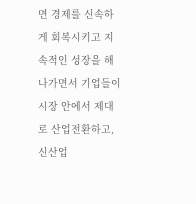면 경제를 신속하게 회복시키고 지속적인 성장을 해 나가면서 기업들이 시장 안에서 제대로 산업전환하고, 신산업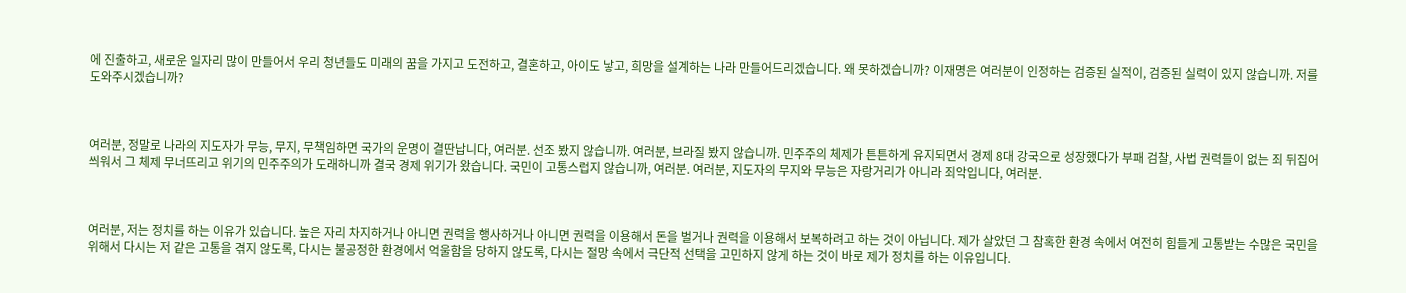에 진출하고, 새로운 일자리 많이 만들어서 우리 청년들도 미래의 꿈을 가지고 도전하고, 결혼하고, 아이도 낳고, 희망을 설계하는 나라 만들어드리겠습니다. 왜 못하겠습니까? 이재명은 여러분이 인정하는 검증된 실적이, 검증된 실력이 있지 않습니까. 저를 도와주시겠습니까?



여러분, 정말로 나라의 지도자가 무능, 무지, 무책임하면 국가의 운명이 결딴납니다, 여러분. 선조 봤지 않습니까. 여러분, 브라질 봤지 않습니까. 민주주의 체제가 튼튼하게 유지되면서 경제 8대 강국으로 성장했다가 부패 검찰, 사법 권력들이 없는 죄 뒤집어씌워서 그 체제 무너뜨리고 위기의 민주주의가 도래하니까 결국 경제 위기가 왔습니다. 국민이 고통스럽지 않습니까, 여러분. 여러분, 지도자의 무지와 무능은 자랑거리가 아니라 죄악입니다, 여러분.



여러분, 저는 정치를 하는 이유가 있습니다. 높은 자리 차지하거나 아니면 권력을 행사하거나 아니면 권력을 이용해서 돈을 벌거나 권력을 이용해서 보복하려고 하는 것이 아닙니다. 제가 살았던 그 참혹한 환경 속에서 여전히 힘들게 고통받는 수많은 국민을 위해서 다시는 저 같은 고통을 겪지 않도록, 다시는 불공정한 환경에서 억울함을 당하지 않도록, 다시는 절망 속에서 극단적 선택을 고민하지 않게 하는 것이 바로 제가 정치를 하는 이유입니다.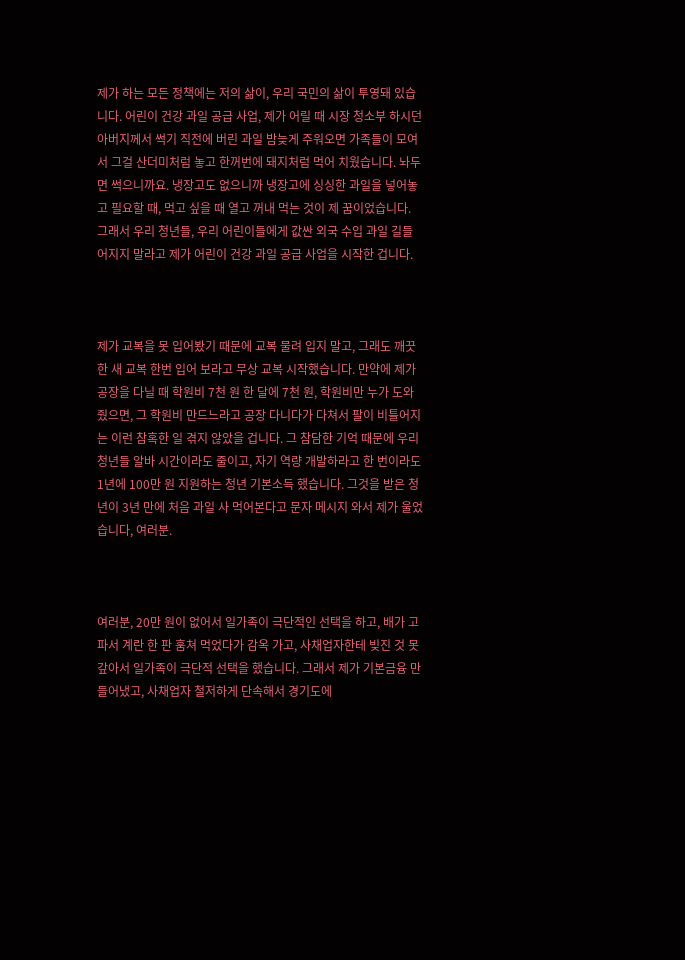제가 하는 모든 정책에는 저의 삶이, 우리 국민의 삶이 투영돼 있습니다. 어린이 건강 과일 공급 사업, 제가 어릴 때 시장 청소부 하시던 아버지께서 썩기 직전에 버린 과일 밤늦게 주워오면 가족들이 모여서 그걸 산더미처럼 놓고 한꺼번에 돼지처럼 먹어 치웠습니다. 놔두면 썩으니까요. 냉장고도 없으니까 냉장고에 싱싱한 과일을 넣어놓고 필요할 때, 먹고 싶을 때 열고 꺼내 먹는 것이 제 꿈이었습니다. 그래서 우리 청년들, 우리 어린이들에게 값싼 외국 수입 과일 길들어지지 말라고 제가 어린이 건강 과일 공급 사업을 시작한 겁니다.



제가 교복을 못 입어봤기 때문에 교복 물려 입지 말고, 그래도 깨끗한 새 교복 한번 입어 보라고 무상 교복 시작했습니다. 만약에 제가 공장을 다닐 때 학원비 7천 원 한 달에 7천 원, 학원비만 누가 도와줬으면, 그 학원비 만드느라고 공장 다니다가 다쳐서 팔이 비틀어지는 이런 참혹한 일 겪지 않았을 겁니다. 그 참담한 기억 때문에 우리 청년들 알바 시간이라도 줄이고, 자기 역량 개발하라고 한 번이라도 1년에 100만 원 지원하는 청년 기본소득 했습니다. 그것을 받은 청년이 3년 만에 처음 과일 사 먹어본다고 문자 메시지 와서 제가 울었습니다, 여러분.



여러분, 20만 원이 없어서 일가족이 극단적인 선택을 하고, 배가 고파서 계란 한 판 훔쳐 먹었다가 감옥 가고, 사채업자한테 빚진 것 못 갚아서 일가족이 극단적 선택을 했습니다. 그래서 제가 기본금융 만들어냈고, 사채업자 철저하게 단속해서 경기도에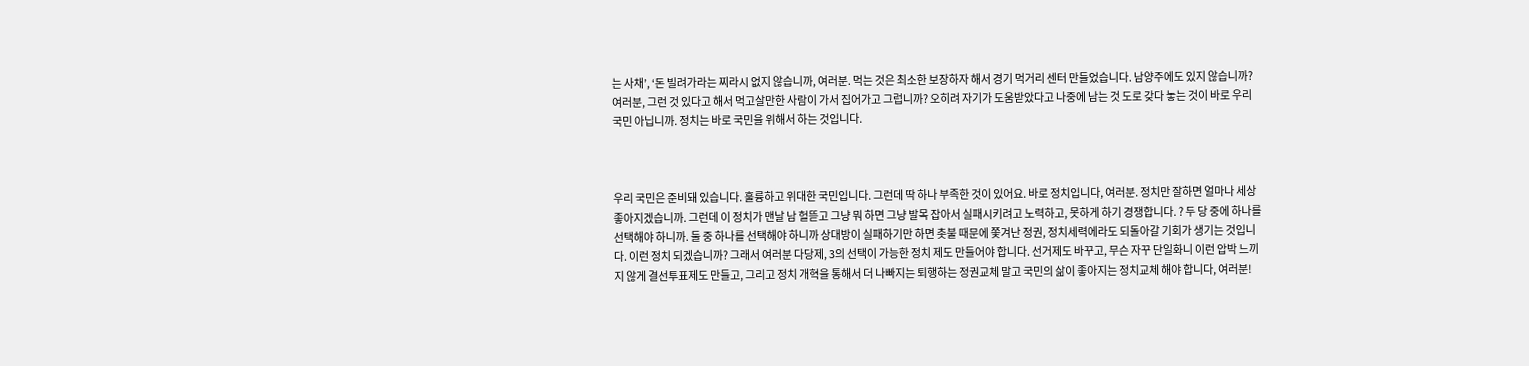는 사채’, ‘돈 빌려가라는 찌라시 없지 않습니까, 여러분. 먹는 것은 최소한 보장하자 해서 경기 먹거리 센터 만들었습니다. 남양주에도 있지 않습니까? 여러분, 그런 것 있다고 해서 먹고살만한 사람이 가서 집어가고 그럽니까? 오히려 자기가 도움받았다고 나중에 남는 것 도로 갖다 놓는 것이 바로 우리 국민 아닙니까. 정치는 바로 국민을 위해서 하는 것입니다.



우리 국민은 준비돼 있습니다. 훌륭하고 위대한 국민입니다. 그런데 딱 하나 부족한 것이 있어요. 바로 정치입니다, 여러분. 정치만 잘하면 얼마나 세상 좋아지겠습니까. 그런데 이 정치가 맨날 남 헐뜯고 그냥 뭐 하면 그냥 발목 잡아서 실패시키려고 노력하고, 못하게 하기 경쟁합니다. ? 두 당 중에 하나를 선택해야 하니까. 둘 중 하나를 선택해야 하니까 상대방이 실패하기만 하면 촛불 때문에 쫓겨난 정권, 정치세력에라도 되돌아갈 기회가 생기는 것입니다. 이런 정치 되겠습니까? 그래서 여러분 다당제, 3의 선택이 가능한 정치 제도 만들어야 합니다. 선거제도 바꾸고, 무슨 자꾸 단일화니 이런 압박 느끼지 않게 결선투표제도 만들고, 그리고 정치 개혁을 통해서 더 나빠지는 퇴행하는 정권교체 말고 국민의 삶이 좋아지는 정치교체 해야 합니다, 여러분!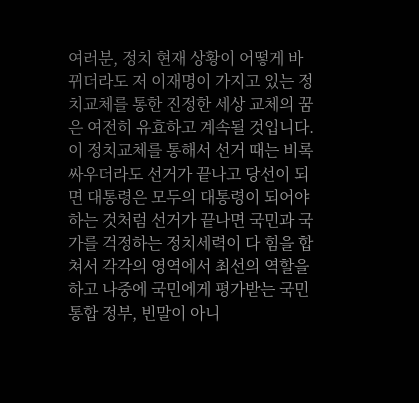여러분, 정치 현재 상황이 어떻게 바뀌더라도 저 이재명이 가지고 있는 정치교체를 통한 진정한 세상 교체의 꿈은 여전히 유효하고 계속될 것입니다. 이 정치교체를 통해서 선거 때는 비록 싸우더라도 선거가 끝나고 당선이 되면 대통령은 모두의 대통령이 되어야 하는 것처럼 선거가 끝나면 국민과 국가를 걱정하는 정치세력이 다 힘을 합쳐서 각각의 영역에서 최선의 역할을 하고 나중에 국민에게 평가받는 국민통합 정부, 빈말이 아니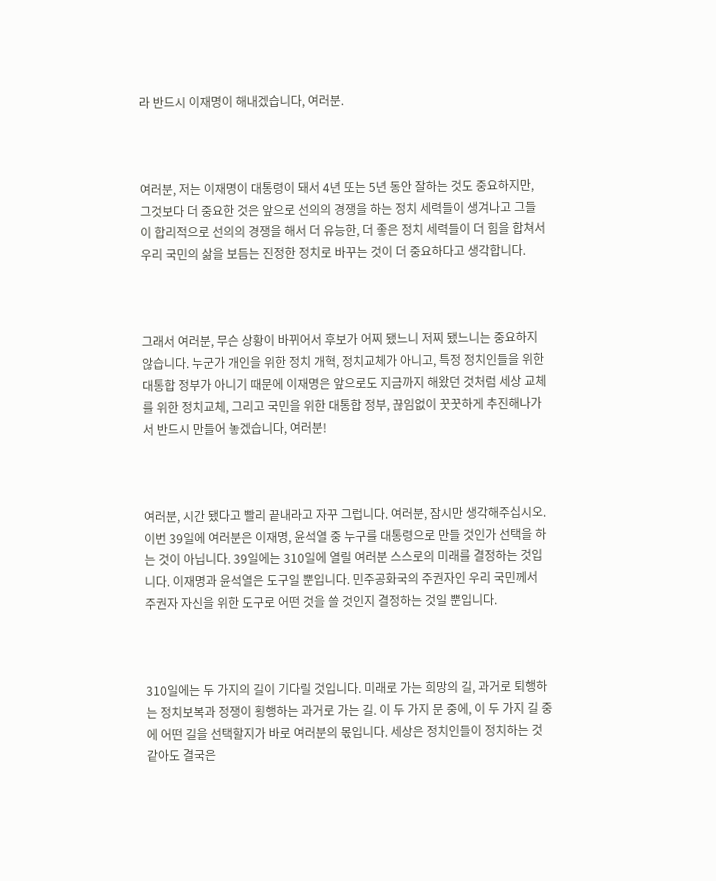라 반드시 이재명이 해내겠습니다, 여러분.



여러분, 저는 이재명이 대통령이 돼서 4년 또는 5년 동안 잘하는 것도 중요하지만, 그것보다 더 중요한 것은 앞으로 선의의 경쟁을 하는 정치 세력들이 생겨나고 그들이 합리적으로 선의의 경쟁을 해서 더 유능한, 더 좋은 정치 세력들이 더 힘을 합쳐서 우리 국민의 삶을 보듬는 진정한 정치로 바꾸는 것이 더 중요하다고 생각합니다.



그래서 여러분, 무슨 상황이 바뀌어서 후보가 어찌 됐느니 저찌 됐느니는 중요하지 않습니다. 누군가 개인을 위한 정치 개혁, 정치교체가 아니고, 특정 정치인들을 위한 대통합 정부가 아니기 때문에 이재명은 앞으로도 지금까지 해왔던 것처럼 세상 교체를 위한 정치교체, 그리고 국민을 위한 대통합 정부, 끊임없이 꿋꿋하게 추진해나가서 반드시 만들어 놓겠습니다, 여러분!



여러분, 시간 됐다고 빨리 끝내라고 자꾸 그럽니다. 여러분, 잠시만 생각해주십시오. 이번 39일에 여러분은 이재명, 윤석열 중 누구를 대통령으로 만들 것인가 선택을 하는 것이 아닙니다. 39일에는 310일에 열릴 여러분 스스로의 미래를 결정하는 것입니다. 이재명과 윤석열은 도구일 뿐입니다. 민주공화국의 주권자인 우리 국민께서 주권자 자신을 위한 도구로 어떤 것을 쓸 것인지 결정하는 것일 뿐입니다.



310일에는 두 가지의 길이 기다릴 것입니다. 미래로 가는 희망의 길, 과거로 퇴행하는 정치보복과 정쟁이 횡행하는 과거로 가는 길. 이 두 가지 문 중에, 이 두 가지 길 중에 어떤 길을 선택할지가 바로 여러분의 몫입니다. 세상은 정치인들이 정치하는 것 같아도 결국은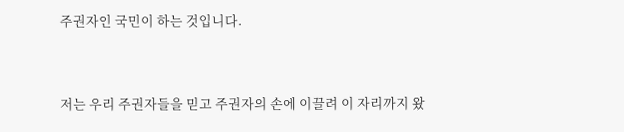주권자인 국민이 하는 것입니다.



저는 우리 주권자들을 믿고 주권자의 손에 이끌려 이 자리까지 왔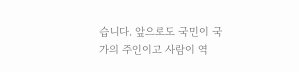습니다. 앞으로도 국민이 국가의 주인이고 사람이 역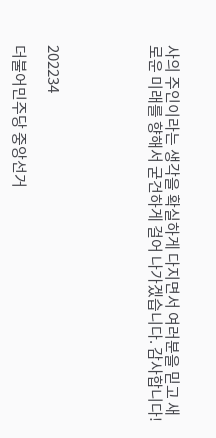사의 주인이라는 생각을 확실하게 다지면서 여러분을 믿고 새로운 미래를 향해서 굳건하게 걸어 나가겠습니다. 감사합니다!





202234

더불어민주당 중앙선거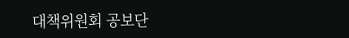대책위원회 공보단